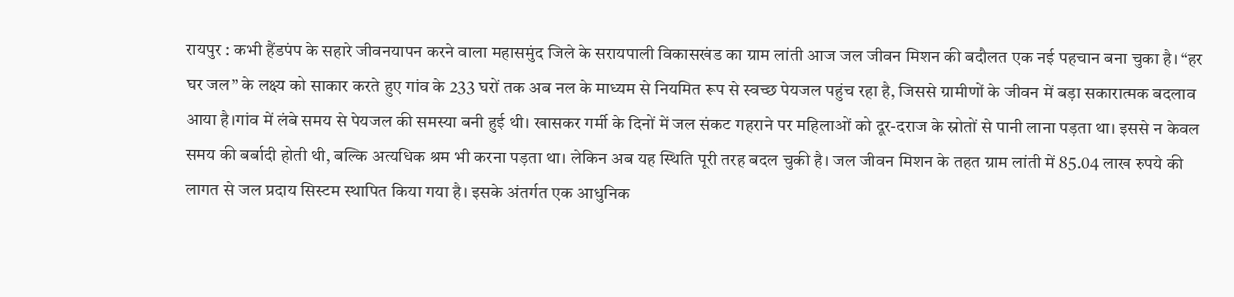रायपुर : कभी हैंडपंप के सहारे जीवनयापन करने वाला महासमुंद जिले के सरायपाली विकासखंड का ग्राम लांती आज जल जीवन मिशन की बदौलत एक नई पहचान बना चुका है। “हर घर जल” के लक्ष्य को साकार करते हुए गांव के 233 घरों तक अब नल के माध्यम से नियमित रूप से स्वच्छ पेयजल पहुंच रहा है, जिससे ग्रामीणों के जीवन में बड़ा सकारात्मक बदलाव आया है।गांव में लंबे समय से पेयजल की समस्या बनी हुई थी। खासकर गर्मी के दिनों में जल संकट गहराने पर महिलाओं को दूर-दराज के स्रोतों से पानी लाना पड़ता था। इससे न केवल समय की बर्बादी होती थी, बल्कि अत्यधिक श्रम भी करना पड़ता था। लेकिन अब यह स्थिति पूरी तरह बदल चुकी है। जल जीवन मिशन के तहत ग्राम लांती में 85.04 लाख रुपये की लागत से जल प्रदाय सिस्टम स्थापित किया गया है। इसके अंतर्गत एक आधुनिक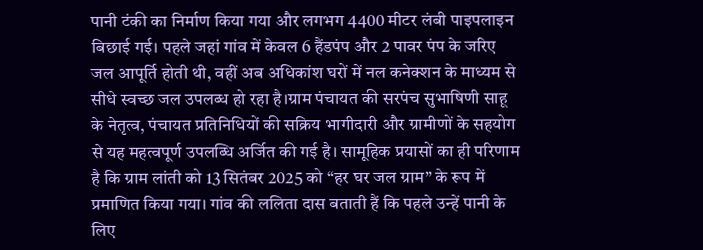पानी टंकी का निर्माण किया गया और लगभग 4400 मीटर लंबी पाइपलाइन बिछाई गई। पहले जहां गांव में केवल 6 हैंडपंप और 2 पावर पंप के जरिए जल आपूर्ति होती थी, वहीं अब अधिकांश घरों में नल कनेक्शन के माध्यम से सीधे स्वच्छ जल उपलब्ध हो रहा है।ग्राम पंचायत की सरपंच सुभाषिणी साहू के नेतृत्व, पंचायत प्रतिनिधियों की सक्रिय भागीदारी और ग्रामीणों के सहयोग से यह महत्वपूर्ण उपलब्धि अर्जित की गई है। सामूहिक प्रयासों का ही परिणाम है कि ग्राम लांती को 13 सितंबर 2025 को “हर घर जल ग्राम” के रूप में प्रमाणित किया गया। गांव की ललिता दास बताती हैं कि पहले उन्हें पानी के लिए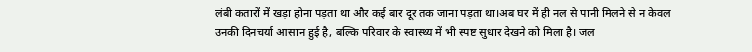लंबी कतारों में खड़ा होना पड़ता था और कई बार दूर तक जाना पड़ता था।अब घर में ही नल से पानी मिलने से न केवल उनकी दिनचर्या आसान हुई है, बल्कि परिवार के स्वास्थ्य में भी स्पष्ट सुधार देखने को मिला है। जल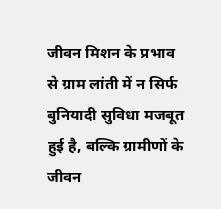जीवन मिशन के प्रभाव से ग्राम लांती में न सिर्फ बुनियादी सुविधा मजबूत हुई है, बल्कि ग्रामीणों के जीवन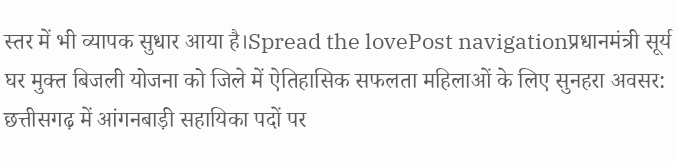स्तर में भी व्यापक सुधार आया है।Spread the lovePost navigationप्रधानमंत्री सूर्य घर मुक्त बिजली योजना को जिले में ऐतिहासिक सफलता महिलाओं के लिए सुनहरा अवसर: छत्तीसगढ़ में आंगनबाड़ी सहायिका पदों पर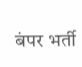बंपर भर्ती